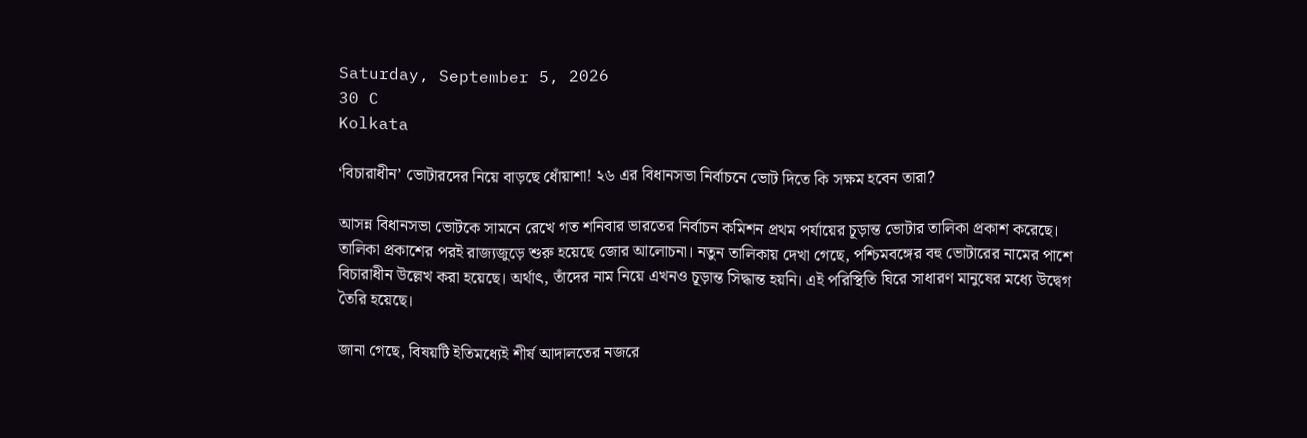Saturday, September 5, 2026
30 C
Kolkata

‘বিচারাধীন’ ভোটারদের নিয়ে বাড়ছে ধোঁয়াশা! ২৬ এর বিধানসভা নির্বাচনে ভোট দিতে কি সক্ষম হবেন তারা?

আসন্ন বিধানসভা ভোটকে সামনে রেখে গত শনিবার ভারতের নির্বাচন কমিশন প্রথম পর্যায়ের চূড়ান্ত ভোটার তালিকা প্রকাশ করেছে। তালিকা প্রকাশের পরই রাজ্যজুড়ে শুরু হয়েছে জোর আলোচনা। নতুন তালিকায় দেখা গেছে, পশ্চিমবঙ্গের বহু ভোটারের নামের পাশে বিচারাধীন উল্লেখ করা হয়েছে। অর্থাৎ, তাঁদের নাম নিয়ে এখনও চূড়ান্ত সিদ্ধান্ত হয়নি। এই পরিস্থিতি ঘিরে সাধারণ মানুষের মধ্যে উদ্বেগ তৈরি হয়েছে।

জানা গেছে, বিষয়টি ইতিমধ্যেই শীর্ষ আদালতের নজরে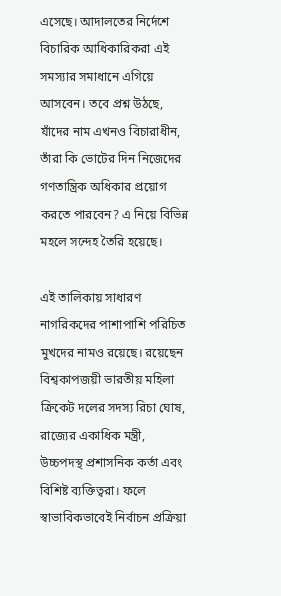এসেছে। আদালতের নির্দেশে বিচারিক আধিকারিকরা এই সমস্যার সমাধানে এগিয়ে আসবেন। তবে প্রশ্ন উঠছে, যাঁদের নাম এখনও বিচারাধীন, তাঁরা কি ভোটের দিন নিজেদের গণতান্ত্রিক অধিকার প্রয়োগ করতে পারবেন? এ নিয়ে বিভিন্ন মহলে সন্দেহ তৈরি হয়েছে।

এই তালিকায় সাধারণ নাগরিকদের পাশাপাশি পরিচিত মুখদের নামও রয়েছে। রয়েছেন বিশ্বকাপজয়ী ভারতীয় মহিলা ক্রিকেট দলের সদস্য রিচা ঘোষ, রাজ্যের একাধিক মন্ত্রী, উচ্চপদস্থ প্রশাসনিক কর্তা এবং বিশিষ্ট ব্যক্তিত্বরা। ফলে স্বাভাবিকভাবেই নির্বাচন প্রক্রিয়া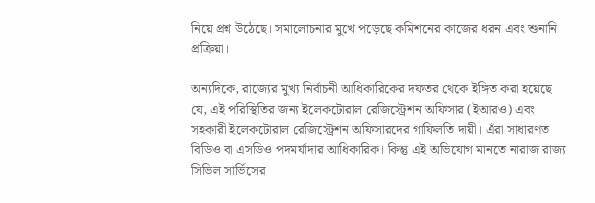নিয়ে প্রশ্ন উঠেছে। সমালোচনার মুখে পড়েছে কমিশনের কাজের ধরন এবং শুনানি প্রক্রিয়া।

অন্যদিকে, রাজ্যের মুখ্য নির্বাচনী আধিকারিকের দফতর থেকে ইঙ্গিত করা হয়েছে যে, এই পরিস্থিতির জন্য ইলেকটোরাল রেজিস্ট্রেশন অফিসার (ইআরও) এবং সহকারী ইলেকটোরাল রেজিস্ট্রেশন অফিসারদের গাফিলতি দায়ী। এঁরা সাধারণত বিডিও বা এসডিও পদমর্যাদার আধিকারিক। কিন্তু এই অভিযোগ মানতে নারাজ রাজ্য সিভিল সার্ভিসের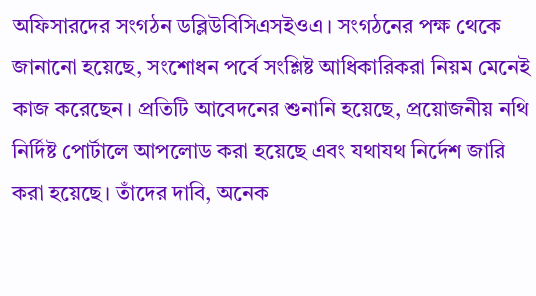অফিসারদের সংগঠন ডব্লিউবিসিএসইওএ। সংগঠনের পক্ষ থেকে জানানো হয়েছে, সংশোধন পর্বে সংশ্লিষ্ট আধিকারিকরা নিয়ম মেনেই কাজ করেছেন। প্রতিটি আবেদনের শুনানি হয়েছে, প্রয়োজনীয় নথি নির্দিষ্ট পোর্টালে আপলোড করা হয়েছে এবং যথাযথ নির্দেশ জারি করা হয়েছে। তাঁদের দাবি, অনেক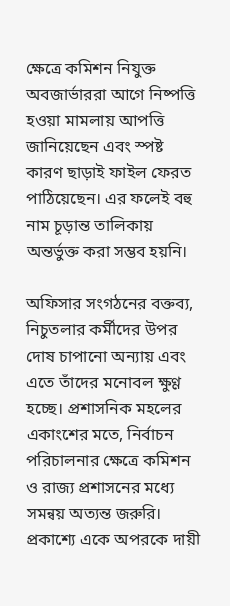ক্ষেত্রে কমিশন নিযুক্ত অবজার্ভাররা আগে নিষ্পত্তি হওয়া মামলায় আপত্তি জানিয়েছেন এবং স্পষ্ট কারণ ছাড়াই ফাইল ফেরত পাঠিয়েছেন। এর ফলেই বহু নাম চূড়ান্ত তালিকায় অন্তর্ভুক্ত করা সম্ভব হয়নি।

অফিসার সংগঠনের বক্তব্য, নিচুতলার কর্মীদের উপর দোষ চাপানো অন্যায় এবং এতে তাঁদের মনোবল ক্ষুণ্ণ হচ্ছে। প্রশাসনিক মহলের একাংশের মতে, নির্বাচন পরিচালনার ক্ষেত্রে কমিশন ও রাজ্য প্রশাসনের মধ্যে সমন্বয় অত্যন্ত জরুরি। প্রকাশ্যে একে অপরকে দায়ী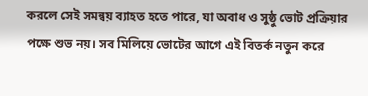করলে সেই সমন্বয় ব্যাহত হতে পারে, যা অবাধ ও সুষ্ঠু ভোট প্রক্রিয়ার পক্ষে শুভ নয়। সব মিলিয়ে ভোটের আগে এই বিতর্ক নতুন করে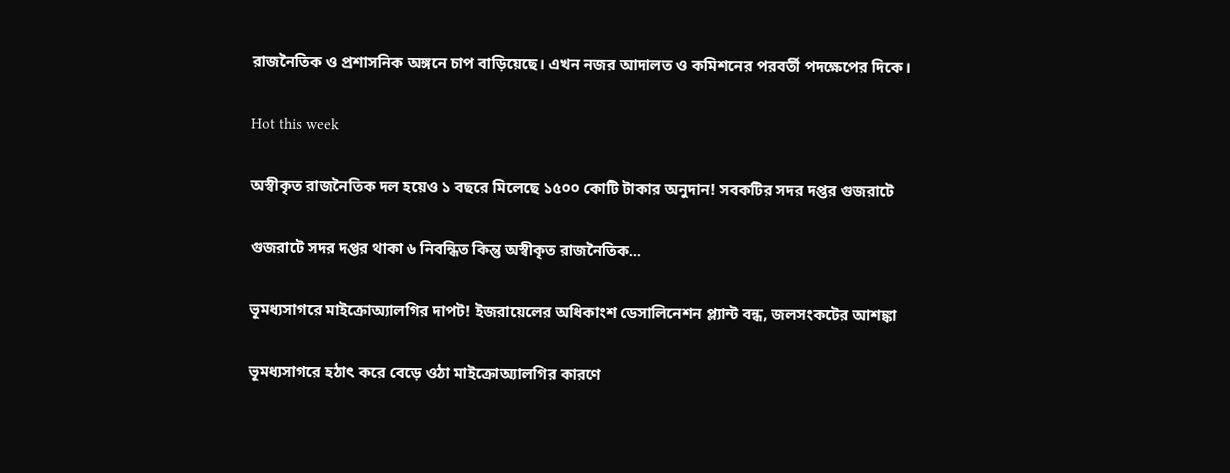রাজনৈতিক ও প্রশাসনিক অঙ্গনে চাপ বাড়িয়েছে। এখন নজর আদালত ও কমিশনের পরবর্তী পদক্ষেপের দিকে।

Hot this week

অস্বীকৃত রাজনৈতিক দল হয়েও ১ বছরে মিলেছে ১৫০০ কোটি টাকার অনুদান! সবকটির সদর দপ্তর গুজরাটে

গুজরাটে সদর দপ্তর থাকা ৬ নিবন্ধিত কিন্তু অস্বীকৃত রাজনৈতিক...

ভূমধ্যসাগরে মাইক্রোঅ্যালগির দাপট! ইজরায়েলের অধিকাংশ ডেসালিনেশন প্ল্যান্ট বন্ধ, জলসংকটের আশঙ্কা

ভূমধ্যসাগরে হঠাৎ করে বেড়ে ওঠা মাইক্রোঅ্যালগির কারণে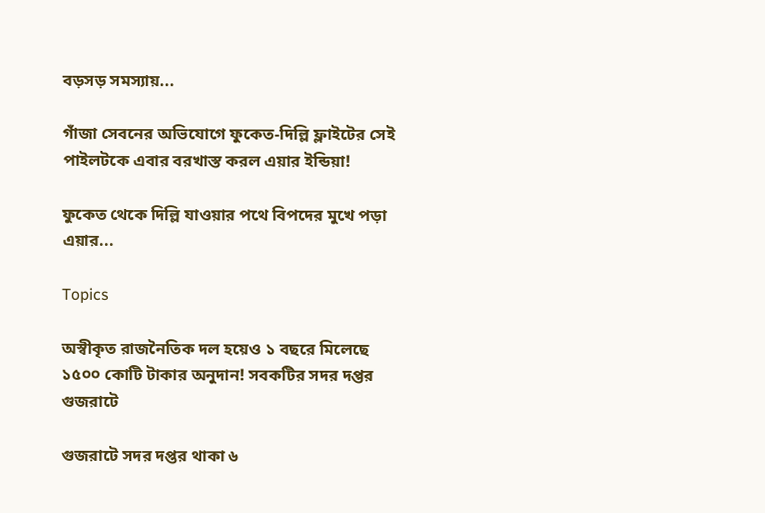বড়সড় সমস্যায়...

গাঁজা সেবনের অভিযোগে ফুকেত-দিল্লি ফ্লাইটের সেই পাইলটকে এবার বরখাস্ত করল এয়ার ইন্ডিয়া!

ফুকেত থেকে দিল্লি যাওয়ার পথে বিপদের মুখে পড়া এয়ার...

Topics

অস্বীকৃত রাজনৈতিক দল হয়েও ১ বছরে মিলেছে ১৫০০ কোটি টাকার অনুদান! সবকটির সদর দপ্তর গুজরাটে

গুজরাটে সদর দপ্তর থাকা ৬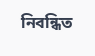নিবন্ধিত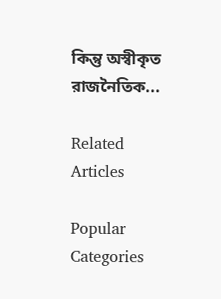কিন্তু অস্বীকৃত রাজনৈতিক...

Related Articles

Popular Categories